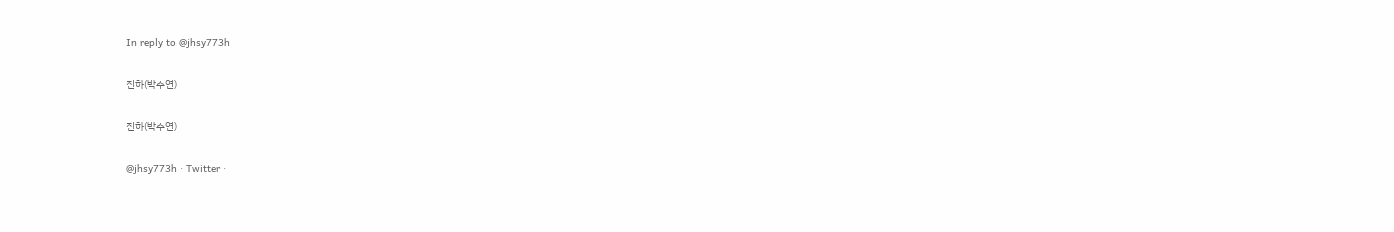In reply to @jhsy773h

진하(박수연)

진하(박수연)

@jhsy773h · Twitter ·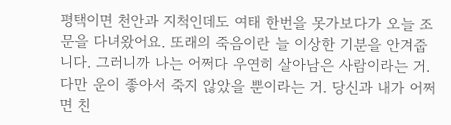평택이면 천안과 지척인데도 여태 한번을 못가보다가 오늘 조문을 다녀왔어요. 또래의 죽음이란 늘 이상한 기분을 안겨줍니다. 그러니까 나는 어쩌다 우연히 살아남은 사람이라는 거. 다만 운이 좋아서 죽지 않았을 뿐이라는 거. 당신과 내가 어쩌면 친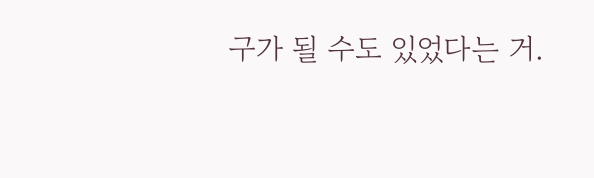구가 될 수도 있었다는 거.